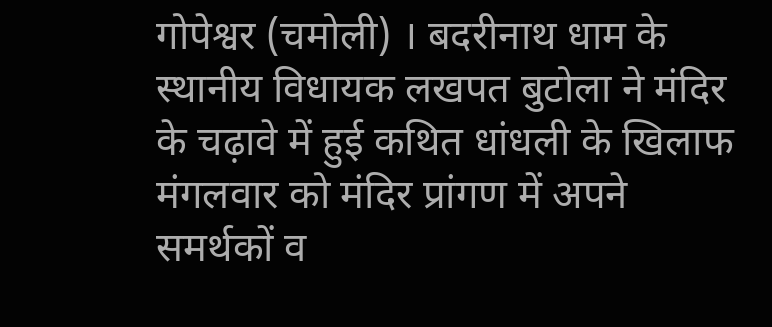गोपेश्वर (चमोली) । बदरीनाथ धाम के स्थानीय विधायक लखपत बुटोला ने मंदिर के चढ़ावे में हुई कथित धांधली के खिलाफ मंगलवार को मंदिर प्रांगण में अपने समर्थकों व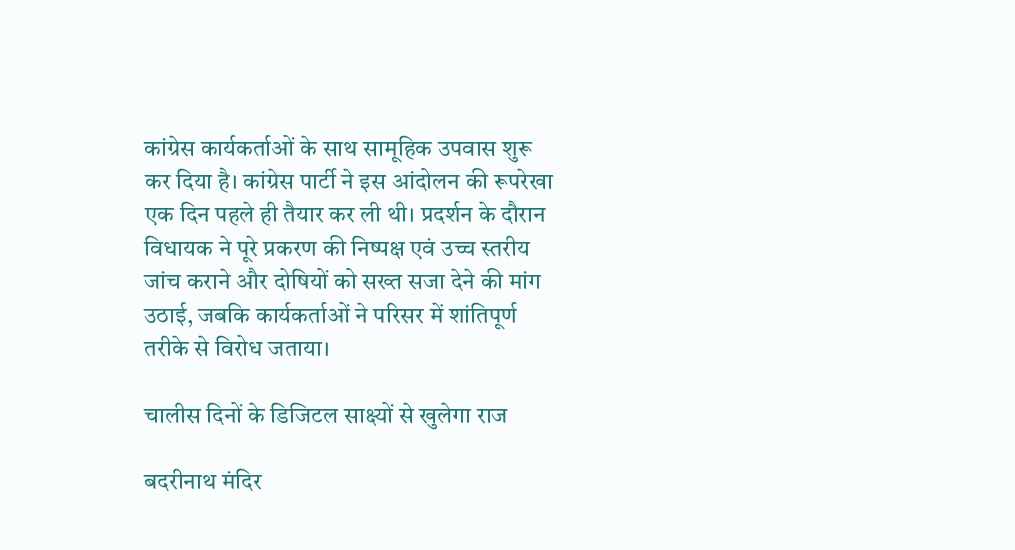कांग्रेस कार्यकर्ताओं के साथ सामूहिक उपवास शुरू कर दिया है। कांग्रेस पार्टी ने इस आंदोलन की रूपरेखा एक दिन पहले ही तैयार कर ली थी। प्रदर्शन के दौरान विधायक ने पूरे प्रकरण की निष्पक्ष एवं उच्च स्तरीय जांच कराने और दोषियों को सख्त सजा देने की मांग उठाई, जबकि कार्यकर्ताओं ने परिसर में शांतिपूर्ण तरीके से विरोध जताया।

चालीस दिनों के डिजिटल साक्ष्यों से खुलेगा राज

बदरीनाथ मंदिर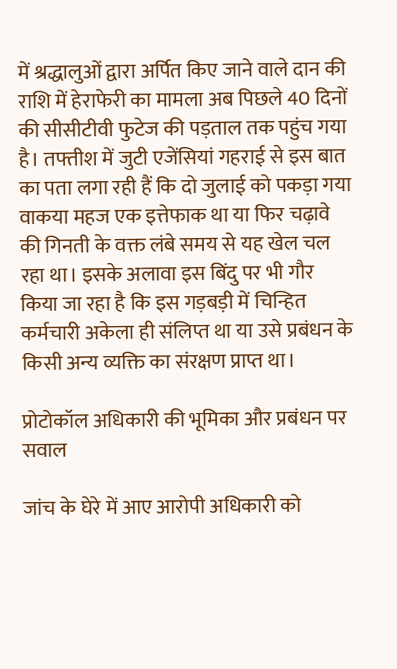में श्रद्धालुओं द्वारा अर्पित किए जाने वाले दान की राशि में हेराफेरी का मामला अब पिछले 40 दिनों की सीसीटीवी फुटेज की पड़ताल तक पहुंच गया है। तफ्तीश में जुटी एजेंसियां गहराई से इस बात का पता लगा रही हैं कि दो जुलाई को पकड़ा गया वाकया महज एक इत्तेफाक था या फिर चढ़ावे की गिनती के वक्त लंबे समय से यह खेल चल रहा था। इसके अलावा इस बिंदु पर भी गौर किया जा रहा है कि इस गड़बड़ी में चिन्हित कर्मचारी अकेला ही संलिप्त था या उसे प्रबंधन के किसी अन्य व्यक्ति का संरक्षण प्राप्त था।

प्रोटोकॉल अधिकारी की भूमिका और प्रबंधन पर सवाल

जांच के घेरे में आए आरोपी अधिकारी को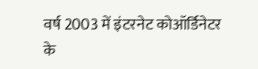वर्ष 2003 में इंटरनेट कोऑर्डिनेटर के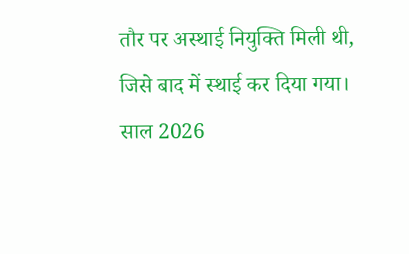तौर पर अस्थाई नियुक्ति मिली थी, जिसे बाद में स्थाई कर दिया गया। साल 2026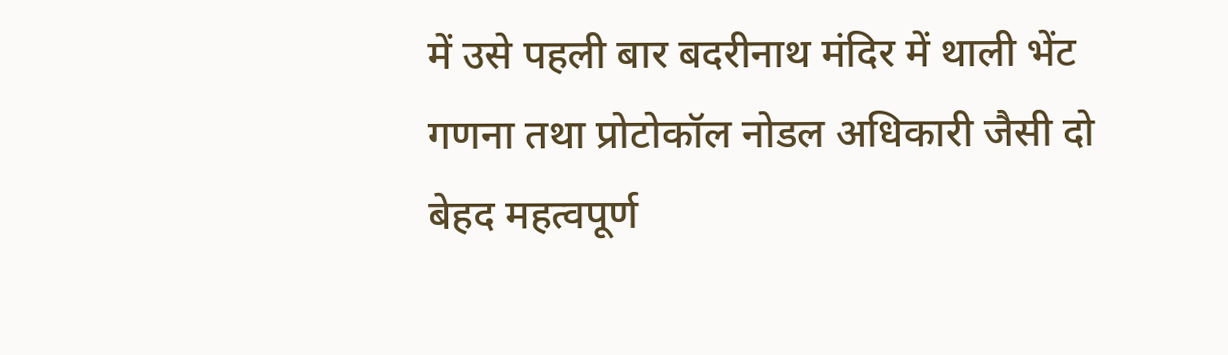में उसे पहली बार बदरीनाथ मंदिर में थाली भेंट गणना तथा प्रोटोकॉल नोडल अधिकारी जैसी दो बेहद महत्वपूर्ण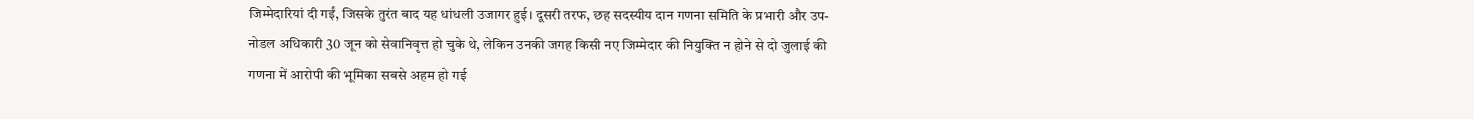जिम्मेदारियां दी गईं, जिसके तुरंत बाद यह धांधली उजागर हुई। दूसरी तरफ, छह सदस्यीय दान गणना समिति के प्रभारी और उप-नोडल अधिकारी 30 जून को सेवानिवृत्त हो चुके थे, लेकिन उनकी जगह किसी नए जिम्मेदार की नियुक्ति न होने से दो जुलाई की गणना में आरोपी की भूमिका सबसे अहम हो गई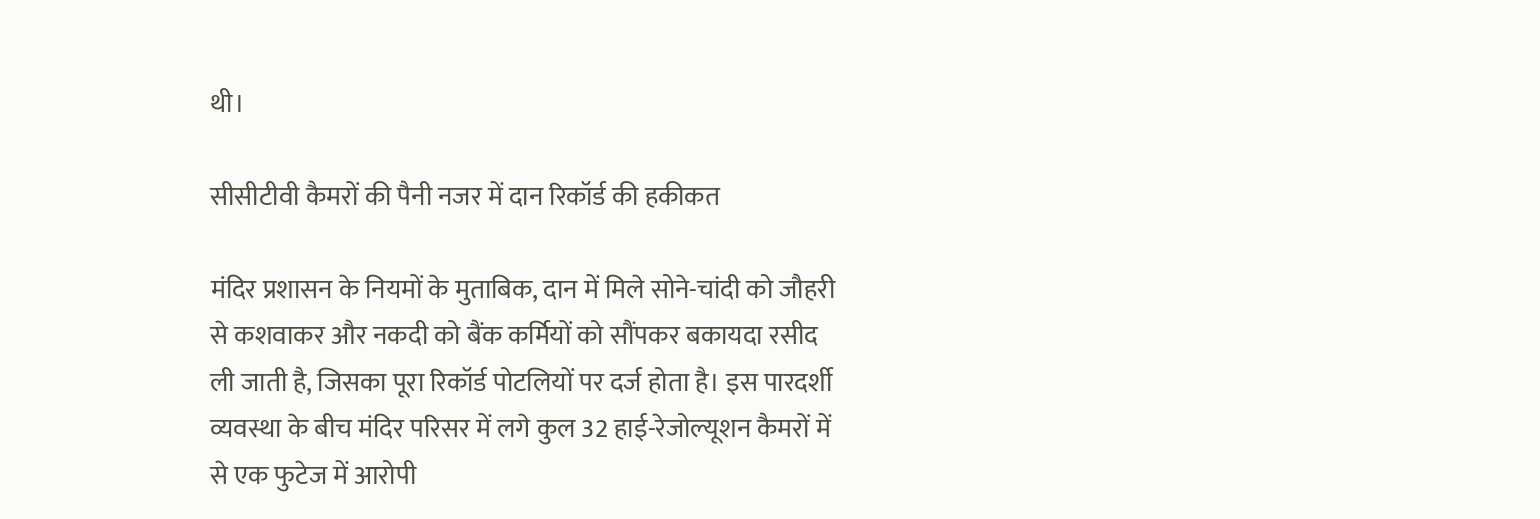थी।

सीसीटीवी कैमरों की पैनी नजर में दान रिकॉर्ड की हकीकत

मंदिर प्रशासन के नियमों के मुताबिक, दान में मिले सोने-चांदी को जौहरी से कशवाकर और नकदी को बैंक कर्मियों को सौंपकर बकायदा रसीद ली जाती है, जिसका पूरा रिकॉर्ड पोटलियों पर दर्ज होता है। इस पारदर्शी व्यवस्था के बीच मंदिर परिसर में लगे कुल 32 हाई-रेजोल्यूशन कैमरों में से एक फुटेज में आरोपी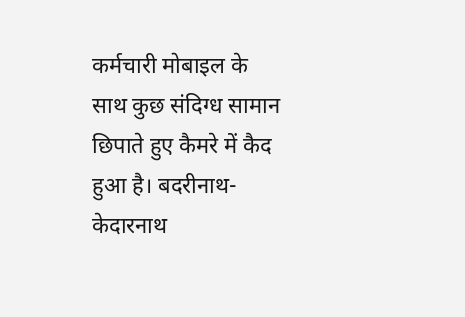कर्मचारी मोबाइल के साथ कुछ संदिग्ध सामान छिपाते हुए कैमरे में कैद हुआ है। बदरीनाथ-केदारनाथ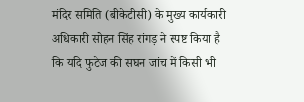मंदिर समिति (बीकेटीसी) के मुख्य कार्यकारी अधिकारी सोहन सिंह रांगड़ ने स्पष्ट किया है कि यदि फुटेज की सघन जांच में किसी भी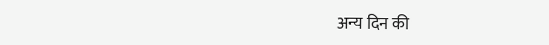अन्य दिन की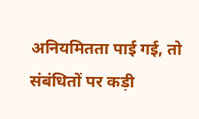अनियमितता पाई गई, तो संबंधितों पर कड़ी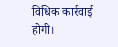विधिक कार्रवाई होगी।